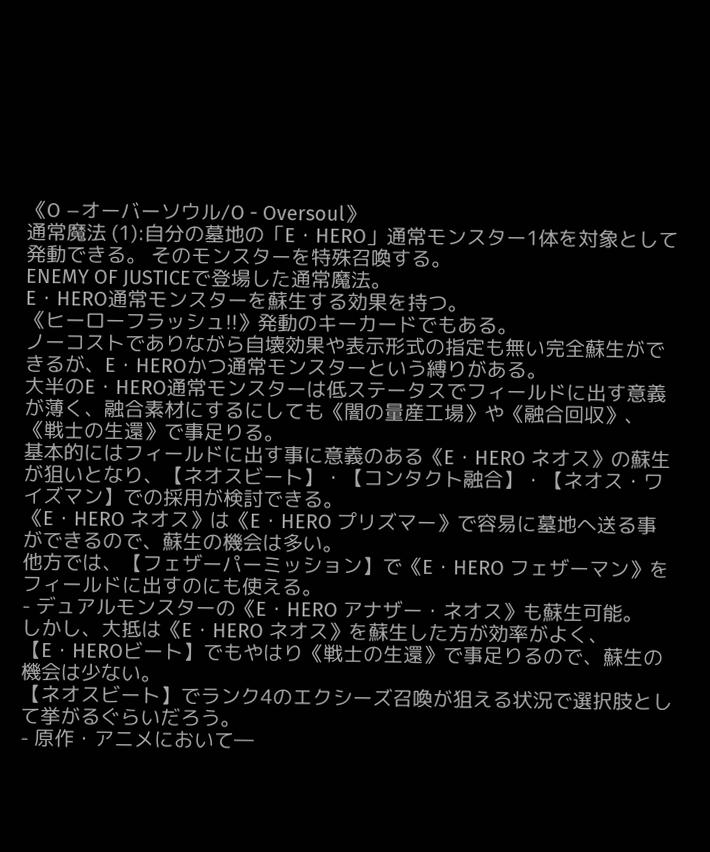《O −オーバーソウル/O - Oversoul》
通常魔法 (1):自分の墓地の「E・HERO」通常モンスター1体を対象として発動できる。 そのモンスターを特殊召喚する。
ENEMY OF JUSTICEで登場した通常魔法。
E・HERO通常モンスターを蘇生する効果を持つ。
《ヒーローフラッシュ!!》発動のキーカードでもある。
ノーコストでありながら自壊効果や表示形式の指定も無い完全蘇生ができるが、E・HEROかつ通常モンスターという縛りがある。
大半のE・HERO通常モンスターは低ステータスでフィールドに出す意義が薄く、融合素材にするにしても《闇の量産工場》や《融合回収》、《戦士の生還》で事足りる。
基本的にはフィールドに出す事に意義のある《E・HERO ネオス》の蘇生が狙いとなり、【ネオスビート】・【コンタクト融合】・【ネオス・ワイズマン】での採用が検討できる。
《E・HERO ネオス》は《E・HERO プリズマー》で容易に墓地へ送る事ができるので、蘇生の機会は多い。
他方では、【フェザーパーミッション】で《E・HERO フェザーマン》をフィールドに出すのにも使える。
- デュアルモンスターの《E・HERO アナザー・ネオス》も蘇生可能。
しかし、大抵は《E・HERO ネオス》を蘇生した方が効率がよく、【E・HEROビート】でもやはり《戦士の生還》で事足りるので、蘇生の機会は少ない。
【ネオスビート】でランク4のエクシーズ召喚が狙える状況で選択肢として挙がるぐらいだろう。
- 原作・アニメにおいて―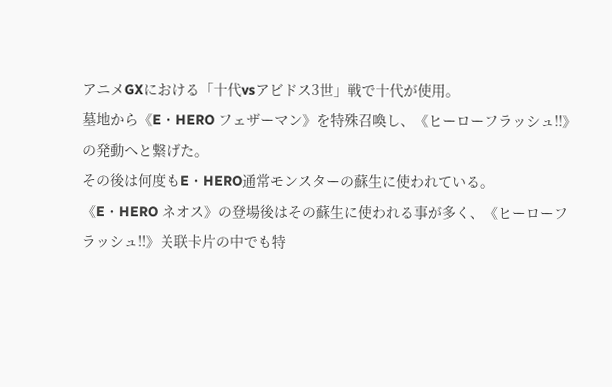アニメGXにおける「十代vsアビドス3世」戦で十代が使用。
墓地から《E・HERO フェザーマン》を特殊召喚し、《ヒーローフラッシュ!!》の発動へと繋げた。
その後は何度もE・HERO通常モンスターの蘇生に使われている。
《E・HERO ネオス》の登場後はその蘇生に使われる事が多く、《ヒーローフラッシュ!!》关联卡片の中でも特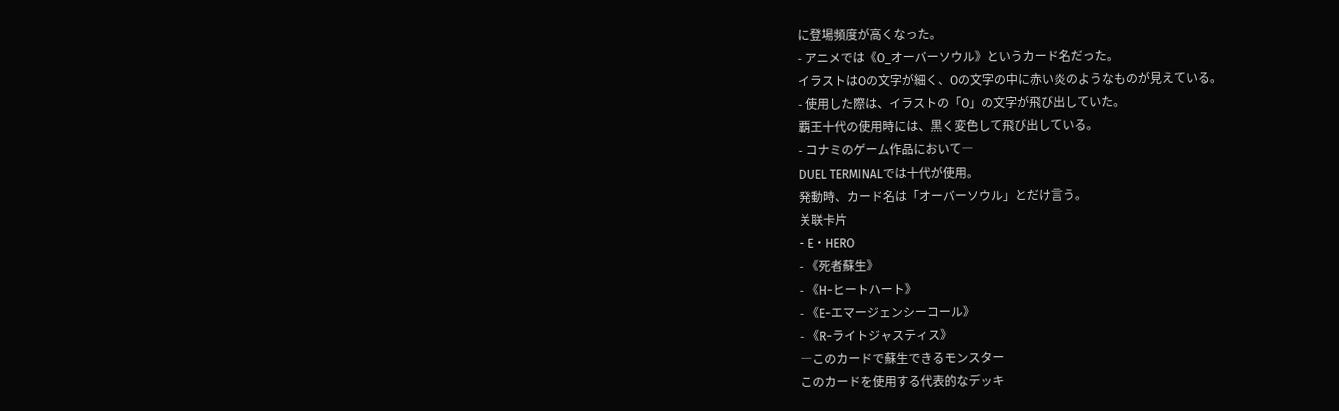に登場頻度が高くなった。
- アニメでは《O_オーバーソウル》というカード名だった。
イラストはOの文字が細く、Oの文字の中に赤い炎のようなものが見えている。
- 使用した際は、イラストの「O」の文字が飛び出していた。
覇王十代の使用時には、黒く変色して飛び出している。
- コナミのゲーム作品において―
DUEL TERMINALでは十代が使用。
発動時、カード名は「オーバーソウル」とだけ言う。
关联卡片
- E・HERO
- 《死者蘇生》
- 《H−ヒートハート》
- 《E−エマージェンシーコール》
- 《R−ライトジャスティス》
―このカードで蘇生できるモンスター
このカードを使用する代表的なデッキ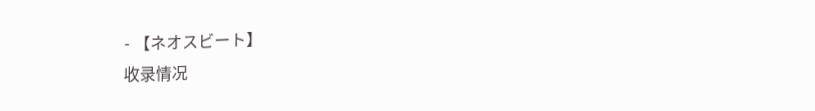- 【ネオスビート】
收录情况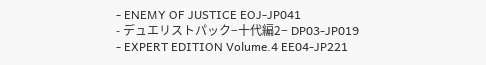- ENEMY OF JUSTICE EOJ-JP041
- デュエリストパック−十代編2− DP03-JP019
- EXPERT EDITION Volume.4 EE04-JP221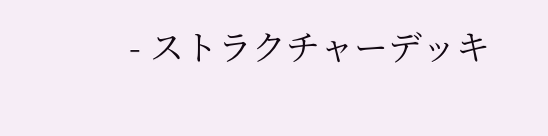- ストラクチャーデッキ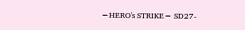−HERO's STRIKE− SD27-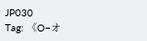JP030
Tag: 《O−オ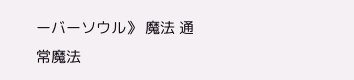ーバーソウル》 魔法 通常魔法